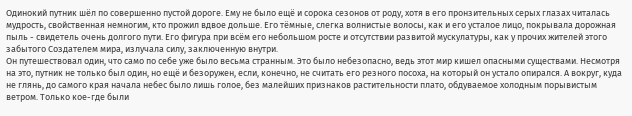Одинокий путник шёл по совершенно пустой дороге. Ему не было ещё и сорока сезонов от роду, хотя в его пронзительных серых глазах читалась мудрость, свойственная немногим, кто прожил вдвое дольше. Его тёмные, слегка волнистые волосы, как и его усталое лицо, покрывала дорожная пыль - свидетель очень долгого пути. Его фигура при всём его небольшом росте и отсутствии развитой мускулатуры, как у прочих жителей этого забытого Создателем мира, излучала силу, заключенную внутри.
Он путешествовал один, что само по себе уже было весьма странным. Это было небезопасно, ведь этот мир кишел опасными существами. Несмотря на это, путник не только был один, но ещё и безоружен, если, конечно, не считать его резного посоха, на который он устало опирался. А вокруг, куда не глянь, до самого края начала небес было лишь голое, без малейших признаков растительности плато, обдуваемое холодным порывистым ветром. Только кое-где были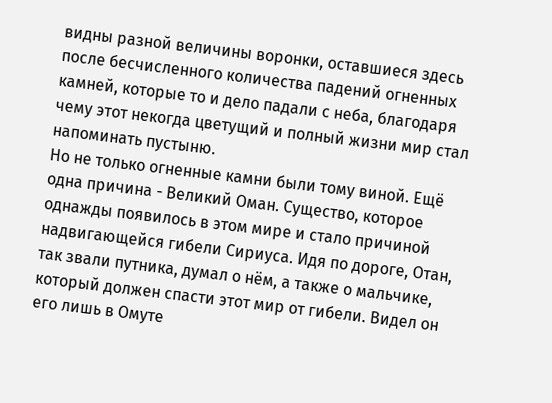видны разной величины воронки, оставшиеся здесь после бесчисленного количества падений огненных камней, которые то и дело падали с неба, благодаря чему этот некогда цветущий и полный жизни мир стал напоминать пустыню.
Но не только огненные камни были тому виной. Ещё одна причина - Великий Оман. Существо, которое однажды появилось в этом мире и стало причиной надвигающейся гибели Сириуса. Идя по дороге, Отан, так звали путника, думал о нём, а также о мальчике, который должен спасти этот мир от гибели. Видел он его лишь в Омуте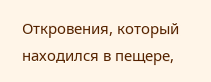Откровения, который находился в пещере,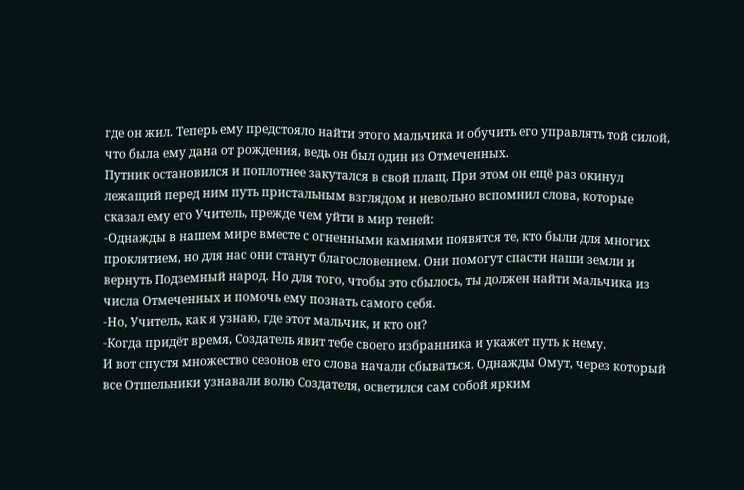где он жил. Теперь ему предстояло найти этого мальчика и обучить его управлять той силой, что была ему дана от рождения, ведь он был один из Отмеченных.
Путник остановился и поплотнее закутался в свой плащ. При этом он ещё раз окинул лежащий перед ним путь пристальным взглядом и невольно вспомнил слова, которые сказал ему его Учитель, прежде чем уйти в мир теней:
-Однажды в нашем мире вместе с огненными камнями появятся те, кто были для многих проклятием, но для нас они станут благословением. Они помогут спасти наши земли и вернуть Подземный народ. Но для того, чтобы это сбылось, ты должен найти мальчика из числа Отмеченных и помочь ему познать самого себя.
-Но, Учитель, как я узнаю, где этот мальчик, и кто он?
-Когда придёт время, Создатель явит тебе своего избранника и укажет путь к нему.
И вот спустя множество сезонов его слова начали сбываться. Однажды Омут, через который все Отшельники узнавали волю Создателя, осветился сам собой ярким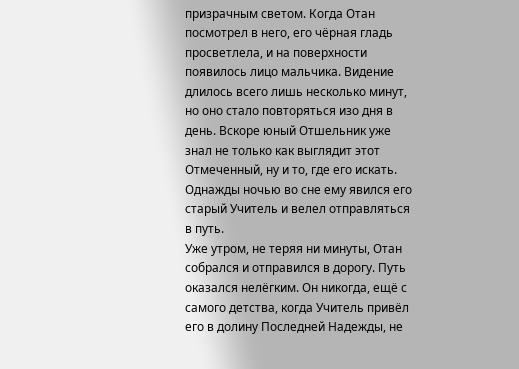призрачным светом. Когда Отан посмотрел в него, его чёрная гладь просветлела, и на поверхности появилось лицо мальчика. Видение длилось всего лишь несколько минут, но оно стало повторяться изо дня в день. Вскоре юный Отшельник уже знал не только как выглядит этот Отмеченный, ну и то, где его искать. Однажды ночью во сне ему явился его старый Учитель и велел отправляться в путь.
Уже утром, не теряя ни минуты, Отан собрался и отправился в дорогу. Путь оказался нелёгким. Он никогда, ещё с самого детства, когда Учитель привёл его в долину Последней Надежды, не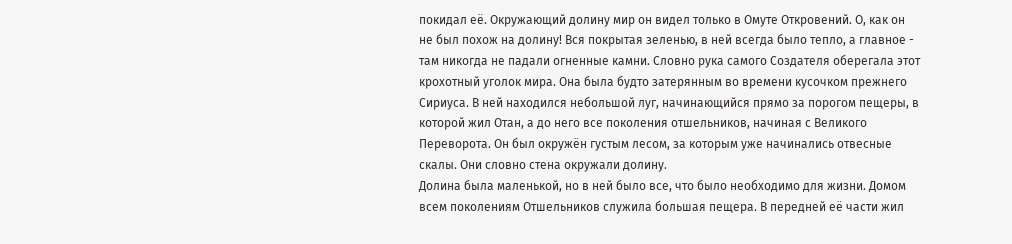покидал её. Окружающий долину мир он видел только в Омуте Откровений. О, как он не был похож на долину! Вся покрытая зеленью, в ней всегда было тепло, а главное - там никогда не падали огненные камни. Словно рука самого Создателя оберегала этот крохотный уголок мира. Она была будто затерянным во времени кусочком прежнего Сириуса. В ней находился небольшой луг, начинающийся прямо за порогом пещеры, в которой жил Отан, а до него все поколения отшельников, начиная с Великого Переворота. Он был окружён густым лесом, за которым уже начинались отвесные скалы. Они словно стена окружали долину.
Долина была маленькой, но в ней было все, что было необходимо для жизни. Домом всем поколениям Отшельников служила большая пещера. В передней её части жил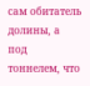сам обитатель долины, а под тоннелем, что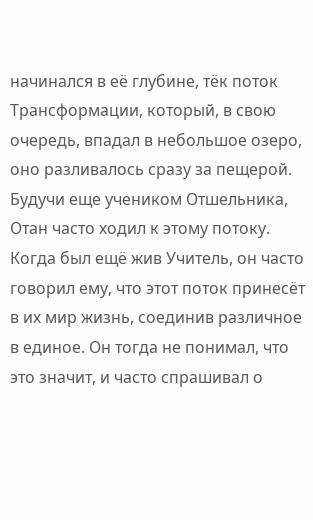начинался в её глубине, тёк поток Трансформации, который, в свою очередь, впадал в небольшое озеро, оно разливалось сразу за пещерой. Будучи еще учеником Отшельника, Отан часто ходил к этому потоку. Когда был ещё жив Учитель, он часто говорил ему, что этот поток принесёт в их мир жизнь, соединив различное в единое. Он тогда не понимал, что это значит, и часто спрашивал о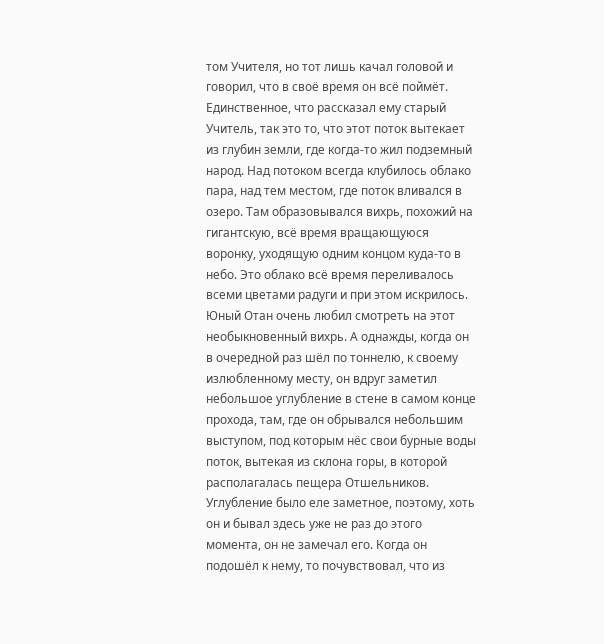том Учителя, но тот лишь качал головой и говорил, что в своё время он всё поймёт.
Единственное, что рассказал ему старый Учитель, так это то, что этот поток вытекает из глубин земли, где когда-то жил подземный народ. Над потоком всегда клубилось облако пара, над тем местом, где поток вливался в озеро. Там образовывался вихрь, похожий на гигантскую, всё время вращающуюся воронку, уходящую одним концом куда-то в небо. Это облако всё время переливалось всеми цветами радуги и при этом искрилось. Юный Отан очень любил смотреть на этот необыкновенный вихрь. А однажды, когда он в очередной раз шёл по тоннелю, к своему излюбленному месту, он вдруг заметил небольшое углубление в стене в самом конце прохода, там, где он обрывался небольшим выступом, под которым нёс свои бурные воды поток, вытекая из склона горы, в которой располагалась пещера Отшельников.
Углубление было еле заметное, поэтому, хоть он и бывал здесь уже не раз до этого момента, он не замечал его. Когда он подошёл к нему, то почувствовал, что из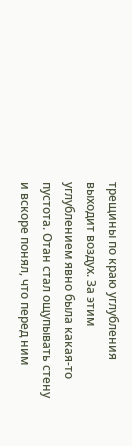трещины по краю углубления выходит воздух. За этим углублением явно была какая-то пустота. Отан стал ощупывать стену и вскоре понял, что перед ним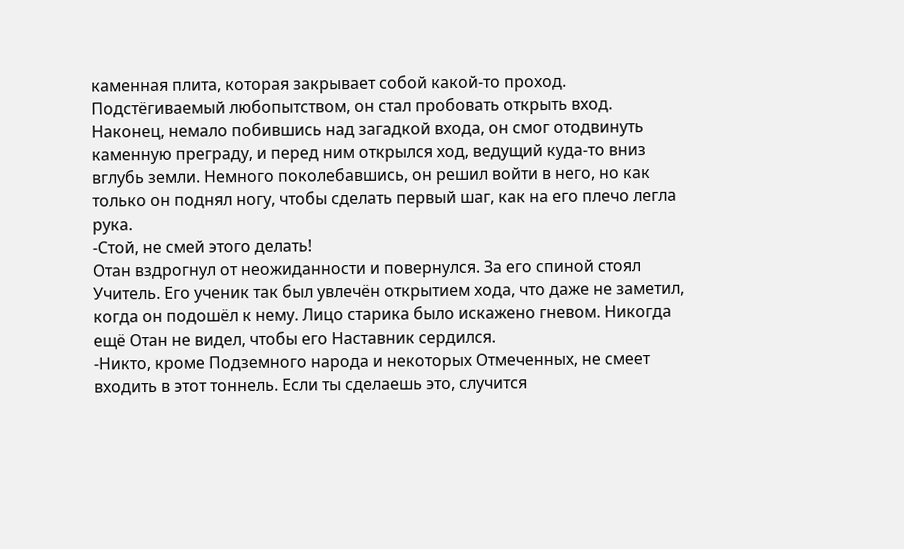каменная плита, которая закрывает собой какой-то проход. Подстёгиваемый любопытством, он стал пробовать открыть вход. Наконец, немало побившись над загадкой входа, он смог отодвинуть каменную преграду, и перед ним открылся ход, ведущий куда-то вниз вглубь земли. Немного поколебавшись, он решил войти в него, но как только он поднял ногу, чтобы сделать первый шаг, как на его плечо легла рука.
-Стой, не смей этого делать!
Отан вздрогнул от неожиданности и повернулся. За его спиной стоял Учитель. Его ученик так был увлечён открытием хода, что даже не заметил, когда он подошёл к нему. Лицо старика было искажено гневом. Никогда ещё Отан не видел, чтобы его Наставник сердился.
-Никто, кроме Подземного народа и некоторых Отмеченных, не смеет входить в этот тоннель. Если ты сделаешь это, случится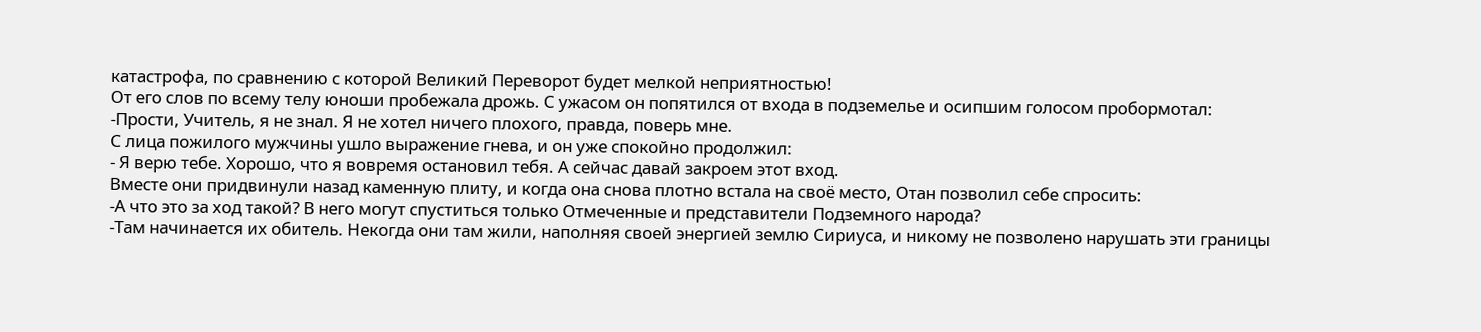катастрофа, по сравнению с которой Великий Переворот будет мелкой неприятностью!
От его слов по всему телу юноши пробежала дрожь. С ужасом он попятился от входа в подземелье и осипшим голосом пробормотал:
-Прости, Учитель, я не знал. Я не хотел ничего плохого, правда, поверь мне.
С лица пожилого мужчины ушло выражение гнева, и он уже спокойно продолжил:
- Я верю тебе. Хорошо, что я вовремя остановил тебя. А сейчас давай закроем этот вход.
Вместе они придвинули назад каменную плиту, и когда она снова плотно встала на своё место, Отан позволил себе спросить:
-А что это за ход такой? В него могут спуститься только Отмеченные и представители Подземного народа?
-Там начинается их обитель. Некогда они там жили, наполняя своей энергией землю Сириуса, и никому не позволено нарушать эти границы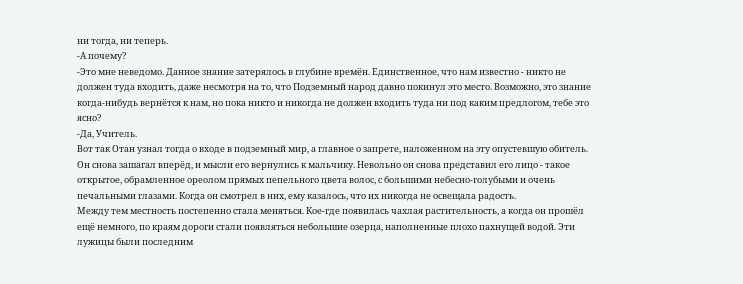ни тогда, ни теперь.
-А почему?
-Это мне неведомо. Данное знание затерялось в глубине времён. Единственное, что нам известно - никто не должен туда входить, даже несмотря на то, что Подземный народ давно покинул это место. Возможно, это знание когда-нибудь вернётся к нам, но пока никто и никогда не должен входить туда ни под каким предлогом, тебе это ясно?
-Да, Учитель.
Вот так Отан узнал тогда о входе в подземный мир, а главное о запрете, наложенном на эту опустевшую обитель. Он снова зашагал вперёд, и мысли его вернулись к мальчику. Невольно он снова представил его лицо - такое открытое, обрамленное ореолом прямых пепельного цвета волос, с большими небесно-голубыми и очень печальными глазами. Когда он смотрел в них, ему казалось, что их никогда не освещала радость.
Между тем местность постепенно стала меняться. Кое-где появилась чахлая растительность, а когда он прошёл ещё немного, по краям дороги стали появляться небольшие озерца, наполненные плохо пахнущей водой. Эти лужицы были последним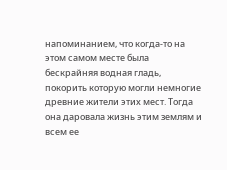напоминанием, что когда-то на этом самом месте была бескрайняя водная гладь, покорить которую могли немногие древние жители этих мест. Тогда она даровала жизнь этим землям и всем ее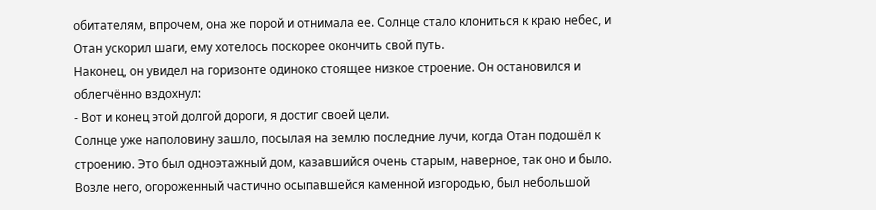обитателям, впрочем, она же порой и отнимала ее. Солнце стало клониться к краю небес, и Отан ускорил шаги, ему хотелось поскорее окончить свой путь.
Наконец, он увидел на горизонте одиноко стоящее низкое строение. Он остановился и облегчённо вздохнул:
- Вот и конец этой долгой дороги, я достиг своей цели.
Солнце уже наполовину зашло, посылая на землю последние лучи, когда Отан подошёл к строению. Это был одноэтажный дом, казавшийся очень старым, наверное, так оно и было. Возле него, огороженный частично осыпавшейся каменной изгородью, был небольшой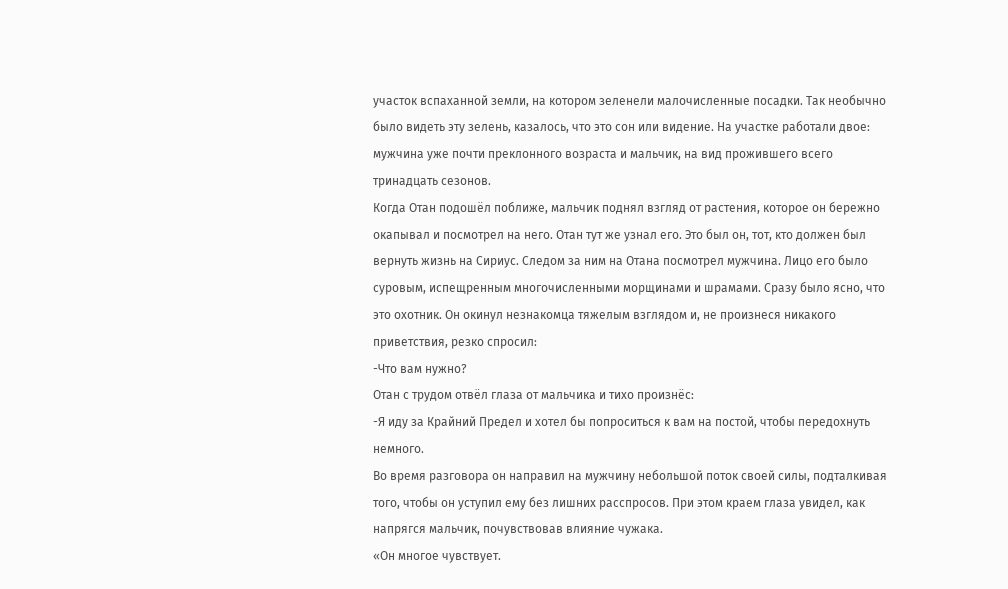участок вспаханной земли, на котором зеленели малочисленные посадки. Так необычно было видеть эту зелень, казалось, что это сон или видение. На участке работали двое: мужчина уже почти преклонного возраста и мальчик, на вид прожившего всего тринадцать сезонов.
Когда Отан подошёл поближе, мальчик поднял взгляд от растения, которое он бережно окапывал и посмотрел на него. Отан тут же узнал его. Это был он, тот, кто должен был вернуть жизнь на Сириус. Следом за ним на Отана посмотрел мужчина. Лицо его было суровым, испещренным многочисленными морщинами и шрамами. Сразу было ясно, что это охотник. Он окинул незнакомца тяжелым взглядом и, не произнеся никакого приветствия, резко спросил:
-Что вам нужно?
Отан с трудом отвёл глаза от мальчика и тихо произнёс:
-Я иду за Крайний Предел и хотел бы попроситься к вам на постой, чтобы передохнуть немного.
Во время разговора он направил на мужчину небольшой поток своей силы, подталкивая того, чтобы он уступил ему без лишних расспросов. При этом краем глаза увидел, как напрягся мальчик, почувствовав влияние чужака.
«Он многое чувствует.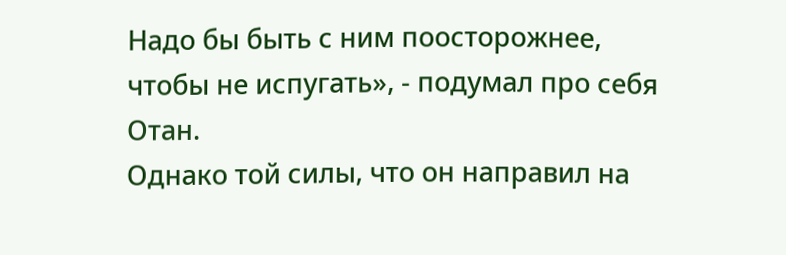Надо бы быть с ним поосторожнее, чтобы не испугать», - подумал про себя Отан.
Однако той силы, что он направил на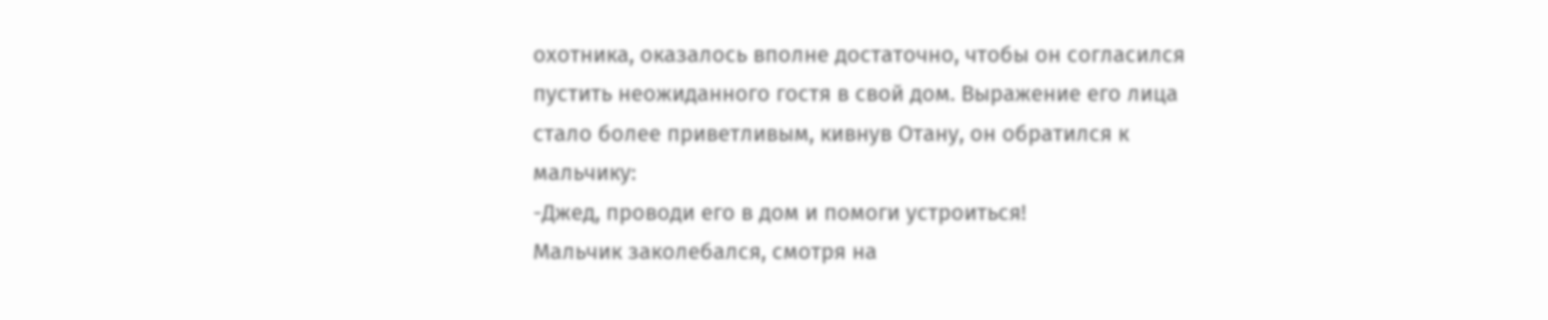охотника, оказалось вполне достаточно, чтобы он согласился пустить неожиданного гостя в свой дом. Выражение его лица стало более приветливым, кивнув Отану, он обратился к мальчику:
-Джед, проводи его в дом и помоги устроиться!
Мальчик заколебался, смотря на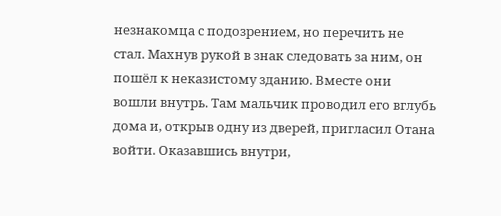незнакомца с подозрением, но перечить не стал. Махнув рукой в знак следовать за ним, он пошёл к неказистому зданию. Вместе они вошли внутрь. Там мальчик проводил его вглубь дома и, открыв одну из дверей, пригласил Отана войти. Оказавшись внутри,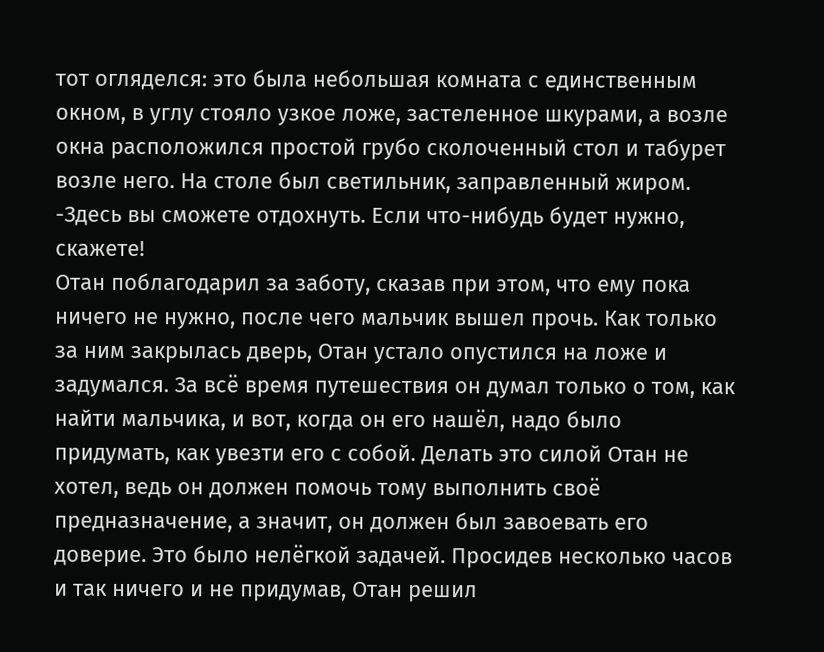тот огляделся: это была небольшая комната с единственным окном, в углу стояло узкое ложе, застеленное шкурами, а возле окна расположился простой грубо сколоченный стол и табурет возле него. На столе был светильник, заправленный жиром.
-Здесь вы сможете отдохнуть. Если что-нибудь будет нужно, скажете!
Отан поблагодарил за заботу, сказав при этом, что ему пока ничего не нужно, после чего мальчик вышел прочь. Как только за ним закрылась дверь, Отан устало опустился на ложе и задумался. За всё время путешествия он думал только о том, как найти мальчика, и вот, когда он его нашёл, надо было придумать, как увезти его с собой. Делать это силой Отан не хотел, ведь он должен помочь тому выполнить своё предназначение, а значит, он должен был завоевать его доверие. Это было нелёгкой задачей. Просидев несколько часов и так ничего и не придумав, Отан решил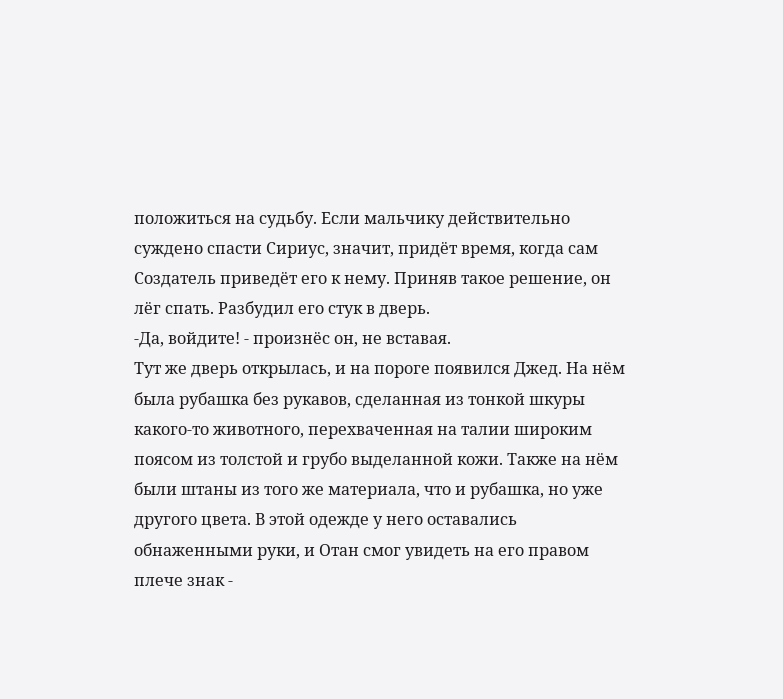положиться на судьбу. Если мальчику действительно суждено спасти Сириус, значит, придёт время, когда сам Создатель приведёт его к нему. Приняв такое решение, он лёг спать. Разбудил его стук в дверь.
-Да, войдите! - произнёс он, не вставая.
Тут же дверь открылась, и на пороге появился Джед. На нём была рубашка без рукавов, сделанная из тонкой шкуры какого-то животного, перехваченная на талии широким поясом из толстой и грубо выделанной кожи. Также на нём были штаны из того же материала, что и рубашка, но уже другого цвета. В этой одежде у него оставались обнаженными руки, и Отан смог увидеть на его правом плече знак -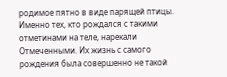родимое пятно в виде парящей птицы. Именно тех, кто рождался с такими отметинами на теле, нарекали Отмеченными. Их жизнь с самого рождения была совершенно не такой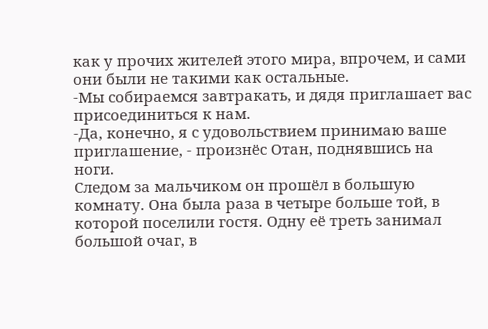как у прочих жителей этого мира, впрочем, и сами они были не такими как остальные.
-Мы собираемся завтракать, и дядя приглашает вас присоединиться к нам.
-Да, конечно, я с удовольствием принимаю ваше приглашение, - произнёс Отан, поднявшись на ноги.
Следом за мальчиком он прошёл в большую комнату. Она была раза в четыре больше той, в которой поселили гостя. Одну её треть занимал большой очаг, в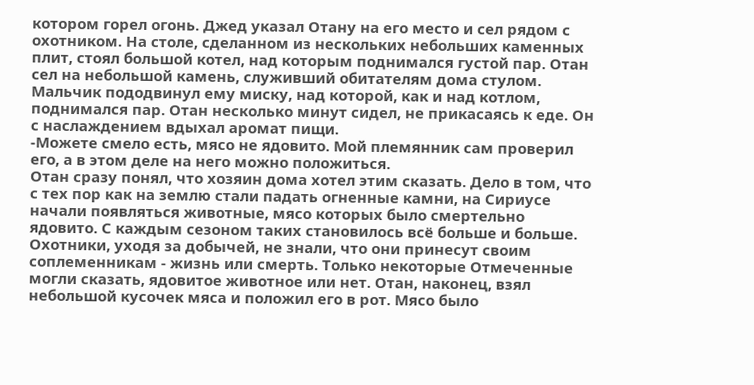котором горел огонь. Джед указал Отану на его место и сел рядом с охотником. На столе, сделанном из нескольких небольших каменных плит, стоял большой котел, над которым поднимался густой пар. Отан сел на небольшой камень, служивший обитателям дома стулом. Мальчик пододвинул ему миску, над которой, как и над котлом, поднимался пар. Отан несколько минут сидел, не прикасаясь к еде. Он с наслаждением вдыхал аромат пищи.
-Можете смело есть, мясо не ядовито. Мой племянник сам проверил его, а в этом деле на него можно положиться.
Отан сразу понял, что хозяин дома хотел этим сказать. Дело в том, что с тех пор как на землю стали падать огненные камни, на Сириусе начали появляться животные, мясо которых было смертельно ядовито. С каждым сезоном таких становилось всё больше и больше. Охотники, уходя за добычей, не знали, что они принесут своим соплеменникам - жизнь или смерть. Только некоторые Отмеченные могли сказать, ядовитое животное или нет. Отан, наконец, взял небольшой кусочек мяса и положил его в рот. Мясо было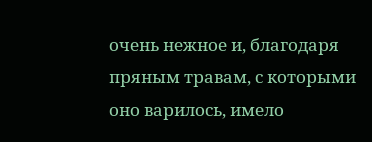очень нежное и, благодаря пряным травам, с которыми оно варилось, имело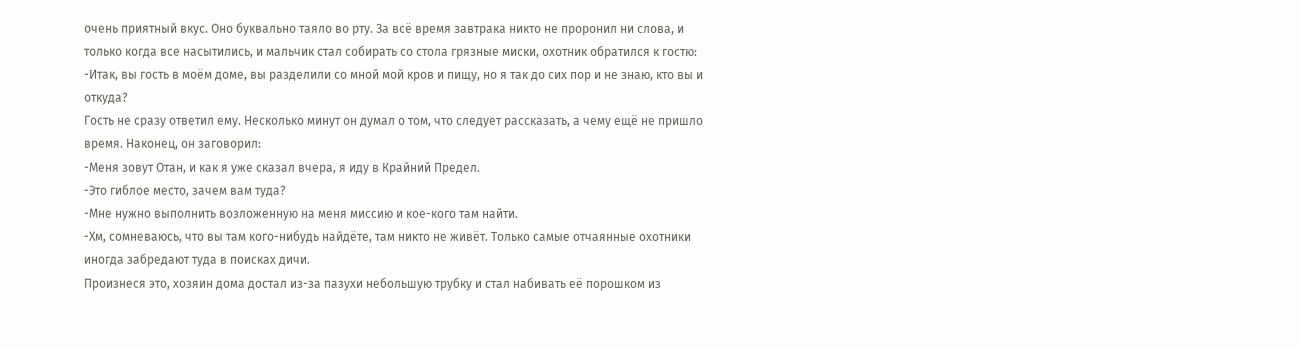очень приятный вкус. Оно буквально таяло во рту. За всё время завтрака никто не проронил ни слова, и только когда все насытились, и мальчик стал собирать со стола грязные миски, охотник обратился к гостю:
-Итак, вы гость в моём доме, вы разделили со мной мой кров и пищу, но я так до сих пор и не знаю, кто вы и откуда?
Гость не сразу ответил ему. Несколько минут он думал о том, что следует рассказать, а чему ещё не пришло время. Наконец, он заговорил:
-Меня зовут Отан, и как я уже сказал вчера, я иду в Крайний Предел.
-Это гиблое место, зачем вам туда?
-Мне нужно выполнить возложенную на меня миссию и кое-кого там найти.
-Хм, сомневаюсь, что вы там кого-нибудь найдёте, там никто не живёт. Только самые отчаянные охотники иногда забредают туда в поисках дичи.
Произнеся это, хозяин дома достал из-за пазухи небольшую трубку и стал набивать её порошком из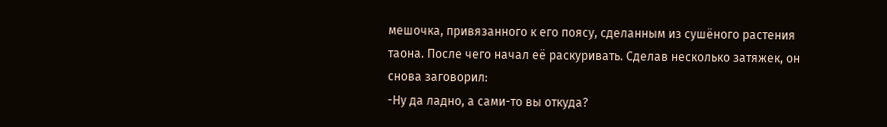мешочка, привязанного к его поясу, сделанным из сушёного растения таона. После чего начал её раскуривать. Сделав несколько затяжек, он снова заговорил:
-Ну да ладно, а сами-то вы откуда?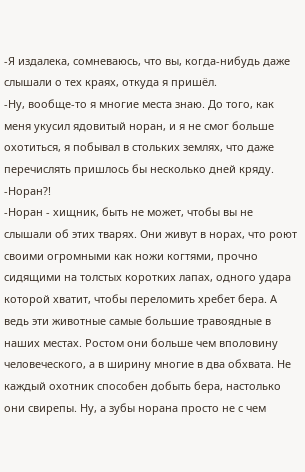-Я издалека, сомневаюсь, что вы, когда-нибудь даже слышали о тех краях, откуда я пришёл.
-Ну, вообще-то я многие места знаю. До того, как меня укусил ядовитый норан, и я не смог больше охотиться, я побывал в стольких землях, что даже перечислять пришлось бы несколько дней кряду.
-Норан?!
-Норан - хищник, быть не может, чтобы вы не слышали об этих тварях. Они живут в норах, что роют своими огромными как ножи когтями, прочно сидящими на толстых коротких лапах, одного удара которой хватит, чтобы переломить хребет бера. А ведь эти животные самые большие травоядные в наших местах. Ростом они больше чем вполовину человеческого, а в ширину многие в два обхвата. Не каждый охотник способен добыть бера, настолько они свирепы. Ну, а зубы норана просто не с чем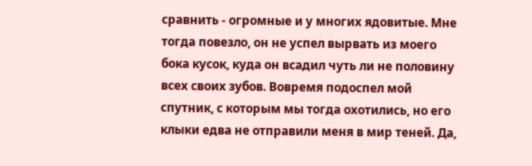сравнить - огромные и у многих ядовитые. Мне тогда повезло, он не успел вырвать из моего бока кусок, куда он всадил чуть ли не половину всех своих зубов. Вовремя подоспел мой спутник, с которым мы тогда охотились, но его клыки едва не отправили меня в мир теней. Да,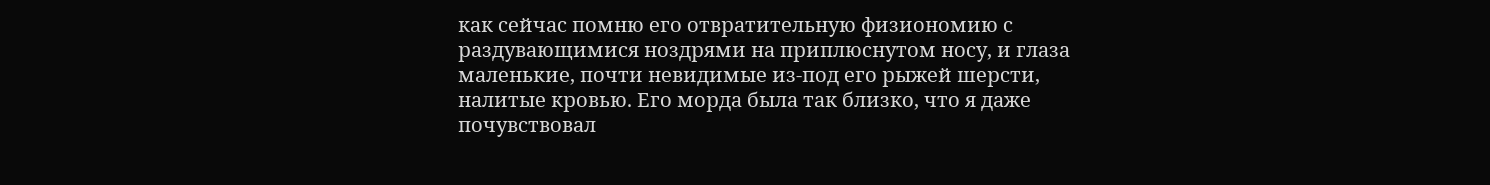как сейчас помню его отвратительную физиономию с раздувающимися ноздрями на приплюснутом носу, и глаза маленькие, почти невидимые из-под его рыжей шерсти, налитые кровью. Его морда была так близко, что я даже почувствовал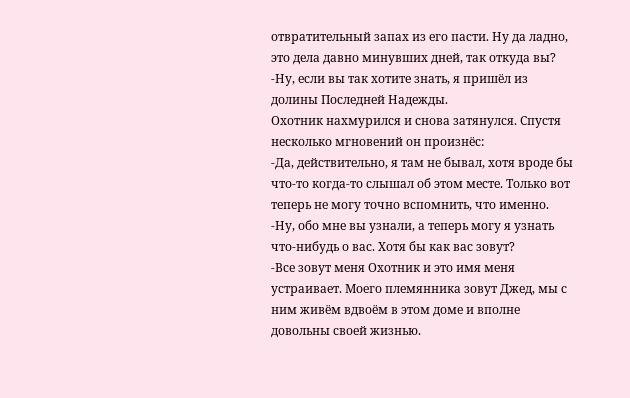отвратительный запах из его пасти. Ну да ладно, это дела давно минувших дней, так откуда вы?
-Ну, если вы так хотите знать, я пришёл из долины Последней Надежды.
Охотник нахмурился и снова затянулся. Спустя несколько мгновений он произнёс:
-Да, действительно, я там не бывал, хотя вроде бы что-то когда-то слышал об этом месте. Только вот теперь не могу точно вспомнить, что именно.
-Ну, обо мне вы узнали, а теперь могу я узнать что-нибудь о вас. Хотя бы как вас зовут?
-Все зовут меня Охотник и это имя меня устраивает. Моего племянника зовут Джед, мы с ним живём вдвоём в этом доме и вполне довольны своей жизнью.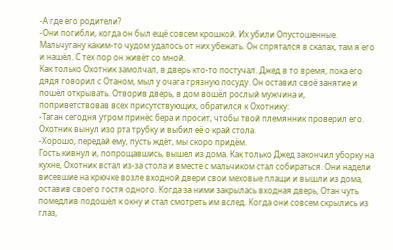-А где его родители?
-Они погибли, когда он был ещё совсем крошкой. Их убили Опустошенные. Мальчугану каким-то чудом удалось от них убежать. Он спрятался в скалах, там я его и нашёл. С тех пор он живёт со мной.
Как только Охотник замолчал, в дверь кто-то постучал. Джед в то время, пока его дядя говорил с Отаном, мыл у очага грязную посуду. Он оставил своё занятие и пошёл открывать. Отворив дверь, в дом вошёл рослый мужчина и, поприветствовав всех присутствующих, обратился к Охотнику:
-Таган сегодня утром принёс бера и просит, чтобы твой племянник проверил его.
Охотник вынул изо рта трубку и выбил её о край стола.
-Хорошо, передай ему, пусть ждёт, мы скоро придём.
Гость кивнул и, попрощавшись, вышел из дома. Как только Джед закончил уборку на кухне, Охотник встал из-за стола и вместе с мальчиком стал собираться. Они надели висевшие на крючке возле входной двери свои меховые плащи и вышли из дома, оставив своего гостя одного. Когда за ними закрылась входная дверь, Отан чуть помедлив подошёл к окну и стал смотреть им вслед. Когда они совсем скрылись из глаз,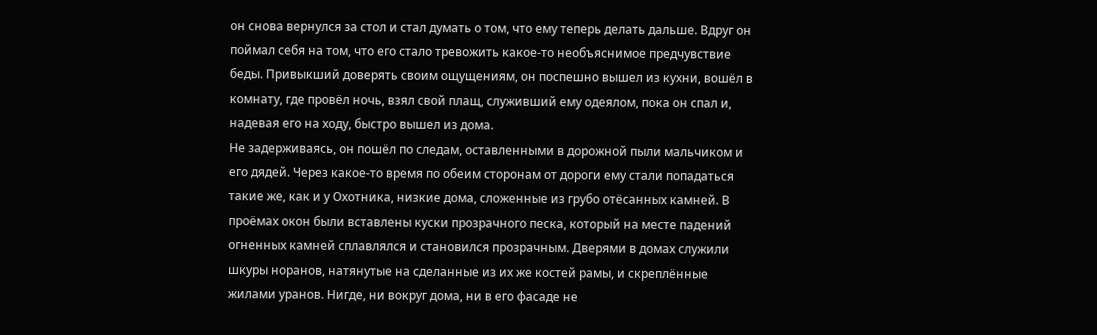он снова вернулся за стол и стал думать о том, что ему теперь делать дальше. Вдруг он поймал себя на том, что его стало тревожить какое-то необъяснимое предчувствие беды. Привыкший доверять своим ощущениям, он поспешно вышел из кухни, вошёл в комнату, где провёл ночь, взял свой плащ, служивший ему одеялом, пока он спал и, надевая его на ходу, быстро вышел из дома.
Не задерживаясь, он пошёл по следам, оставленными в дорожной пыли мальчиком и его дядей. Через какое-то время по обеим сторонам от дороги ему стали попадаться такие же, как и у Охотника, низкие дома, сложенные из грубо отёсанных камней. В проёмах окон были вставлены куски прозрачного песка, который на месте падений огненных камней сплавлялся и становился прозрачным. Дверями в домах служили шкуры норанов, натянутые на сделанные из их же костей рамы, и скреплённые жилами уранов. Нигде, ни вокруг дома, ни в его фасаде не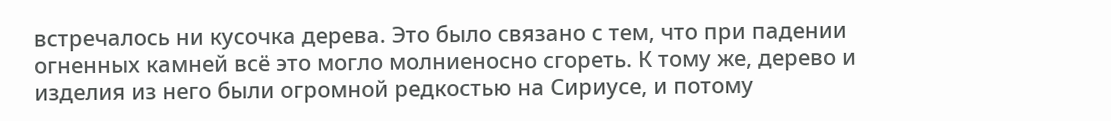встречалось ни кусочка дерева. Это было связано с тем, что при падении огненных камней всё это могло молниеносно сгореть. К тому же, дерево и изделия из него были огромной редкостью на Сириусе, и потому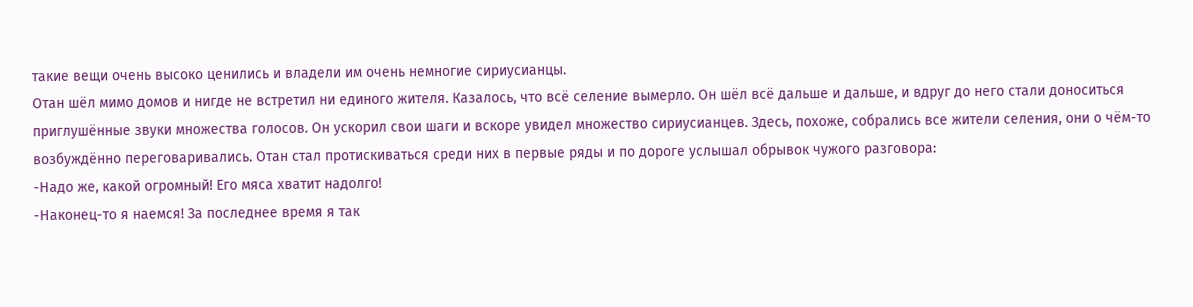такие вещи очень высоко ценились и владели им очень немногие сириусианцы.
Отан шёл мимо домов и нигде не встретил ни единого жителя. Казалось, что всё селение вымерло. Он шёл всё дальше и дальше, и вдруг до него стали доноситься приглушённые звуки множества голосов. Он ускорил свои шаги и вскоре увидел множество сириусианцев. Здесь, похоже, собрались все жители селения, они о чём-то возбуждённо переговаривались. Отан стал протискиваться среди них в первые ряды и по дороге услышал обрывок чужого разговора:
-Надо же, какой огромный! Его мяса хватит надолго!
-Наконец-то я наемся! За последнее время я так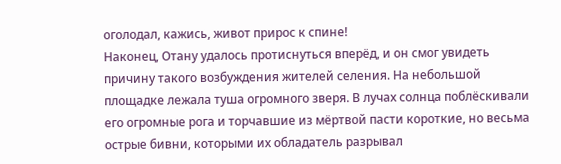оголодал, кажись, живот прирос к спине!
Наконец, Отану удалось протиснуться вперёд, и он смог увидеть причину такого возбуждения жителей селения. На небольшой площадке лежала туша огромного зверя. В лучах солнца поблёскивали его огромные рога и торчавшие из мёртвой пасти короткие, но весьма острые бивни, которыми их обладатель разрывал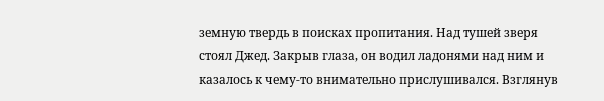земную твердь в поисках пропитания. Над тушей зверя стоял Джед. Закрыв глаза, он водил ладонями над ним и казалось к чему-то внимательно прислушивался. Взглянув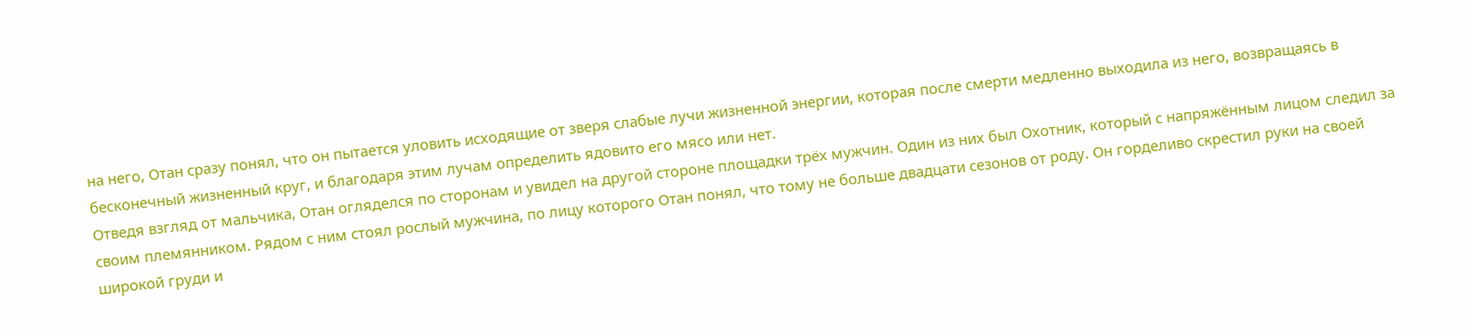на него, Отан сразу понял, что он пытается уловить исходящие от зверя слабые лучи жизненной энергии, которая после смерти медленно выходила из него, возвращаясь в бесконечный жизненный круг, и благодаря этим лучам определить ядовито его мясо или нет.
Отведя взгляд от мальчика, Отан огляделся по сторонам и увидел на другой стороне площадки трёх мужчин. Один из них был Охотник, который с напряжённым лицом следил за своим племянником. Рядом с ним стоял рослый мужчина, по лицу которого Отан понял, что тому не больше двадцати сезонов от роду. Он горделиво скрестил руки на своей широкой груди и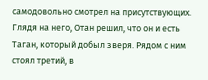самодовольно смотрел на присутствующих. Глядя на него, Отан решил, что он и есть Таган, который добыл зверя. Рядом с ним стоял третий, в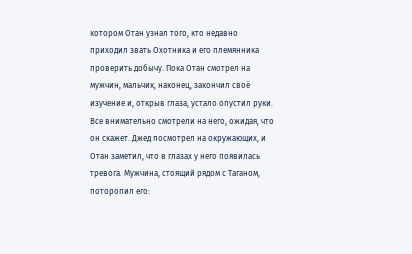котором Отан узнал того, кто недавно приходил звать Охотника и его племянника проверить добычу. Пока Отан смотрел на мужчин, мальчик, наконец, закончил своё изучение и, открыв глаза, устало опустил руки. Все внимательно смотрели на него, ожидая, что он скажет. Джед посмотрел на окружающих, и Отан заметил, что в глазах у него появилась тревога. Мужчина, стоящий рядом с Таганом, поторопил его: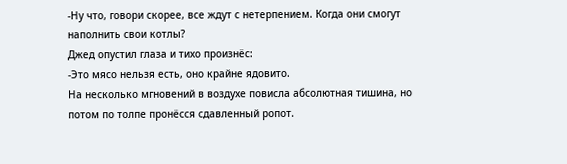-Ну что, говори скорее, все ждут с нетерпением. Когда они смогут наполнить свои котлы?
Джед опустил глаза и тихо произнёс:
-Это мясо нельзя есть, оно крайне ядовито.
На несколько мгновений в воздухе повисла абсолютная тишина, но потом по толпе пронёсся сдавленный ропот.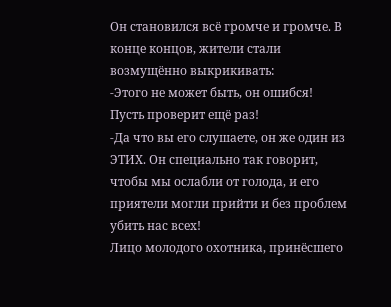Он становился всё громче и громче. В конце концов, жители стали возмущённо выкрикивать:
-Этого не может быть, он ошибся! Пусть проверит ещё раз!
-Да что вы его слушаете, он же один из ЭТИХ. Он специально так говорит, чтобы мы ослабли от голода, и его приятели могли прийти и без проблем убить нас всех!
Лицо молодого охотника, принёсшего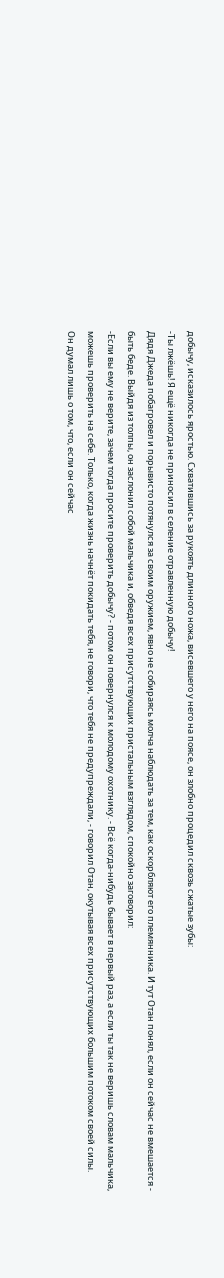добычу, исказилось яростью. Схватившись за рукоять длинного ножа, висевшего у него на поясе, он злобно процедил сквозь сжатые зубы:
-Ты лжёшь! Я ещё никогда не приносил в селение отравленную добычу!
Дядя Джеда побагровел и порывисто потянулся за своим оружием, явно не собираясь молча наблюдать за тем, как оскорбляют его племянника. И тут Отан понял, если он сейчас не вмешается - быть беде. Выйдя из толпы, он заслонил собой мальчика и, обведя всех присутствующих пристальным взглядом, спокойно заговорил:
-Если вы ему не верите, зачем тогда просите проверить добычу? - потом он повернулся к молодому охотнику. - Всё когда-нибудь бывает в первый раз, а если ты так не веришь словам мальчика, можешь проверить на себе. Только, когда жизнь начнёт покидать тебя, не говори, что тебя не предупреждали, - говорил Отан, окутывая всех присутствующих большим потоком своей силы.
Он думал лишь о том, что, если он сейчас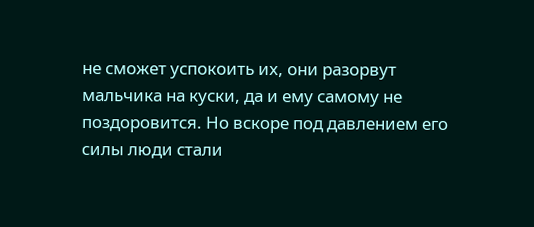не сможет успокоить их, они разорвут мальчика на куски, да и ему самому не поздоровится. Но вскоре под давлением его силы люди стали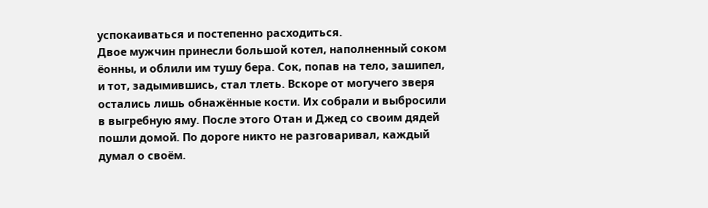успокаиваться и постепенно расходиться.
Двое мужчин принесли большой котел, наполненный соком ёонны, и облили им тушу бера. Сок, попав на тело, зашипел, и тот, задымившись, стал тлеть. Вскоре от могучего зверя остались лишь обнажённые кости. Их собрали и выбросили в выгребную яму. После этого Отан и Джед со своим дядей пошли домой. По дороге никто не разговаривал, каждый думал о своём.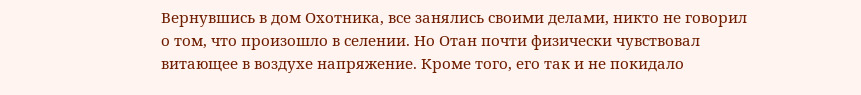Вернувшись в дом Охотника, все занялись своими делами, никто не говорил о том, что произошло в селении. Но Отан почти физически чувствовал витающее в воздухе напряжение. Кроме того, его так и не покидало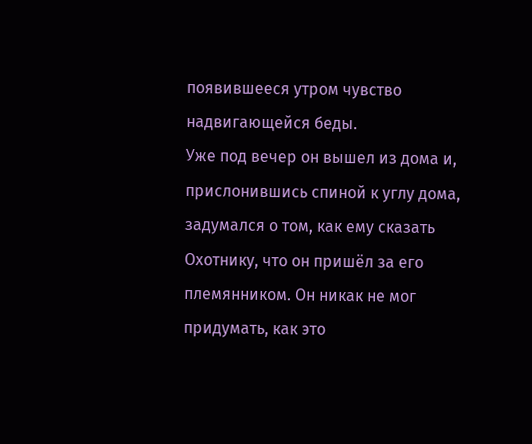появившееся утром чувство надвигающейся беды.
Уже под вечер он вышел из дома и, прислонившись спиной к углу дома, задумался о том, как ему сказать Охотнику, что он пришёл за его племянником. Он никак не мог придумать, как это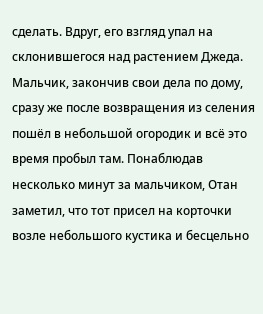сделать. Вдруг, его взгляд упал на склонившегося над растением Джеда. Мальчик, закончив свои дела по дому, сразу же после возвращения из селения пошёл в небольшой огородик и всё это время пробыл там. Понаблюдав несколько минут за мальчиком, Отан заметил, что тот присел на корточки возле небольшого кустика и бесцельно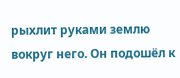рыхлит руками землю вокруг него. Он подошёл к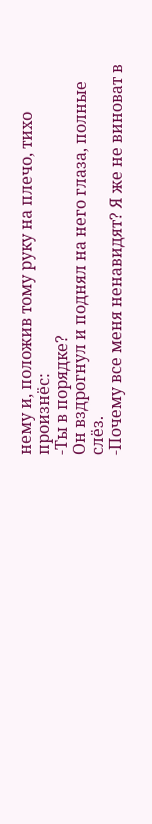нему и, положив тому руку на плечо, тихо произнёс:
-Ты в порядке?
Он вздрогнул и поднял на него глаза, полные слёз.
-Почему все меня ненавидят? Я же не виноват в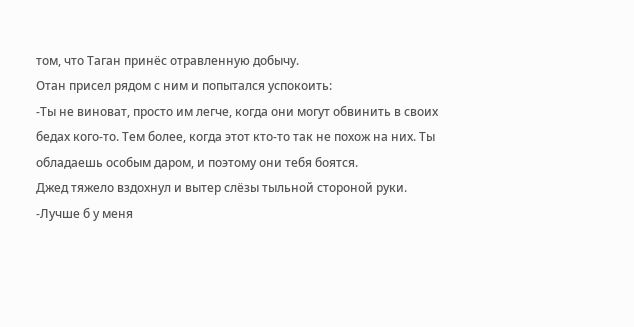том, что Таган принёс отравленную добычу.
Отан присел рядом с ним и попытался успокоить:
-Ты не виноват, просто им легче, когда они могут обвинить в своих бедах кого-то. Тем более, когда этот кто-то так не похож на них. Ты обладаешь особым даром, и поэтому они тебя боятся.
Джед тяжело вздохнул и вытер слёзы тыльной стороной руки.
-Лучше б у меня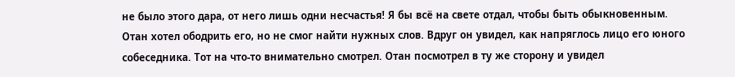не было этого дара, от него лишь одни несчастья! Я бы всё на свете отдал, чтобы быть обыкновенным.
Отан хотел ободрить его, но не смог найти нужных слов. Вдруг он увидел, как напряглось лицо его юного собеседника. Тот на что-то внимательно смотрел. Отан посмотрел в ту же сторону и увидел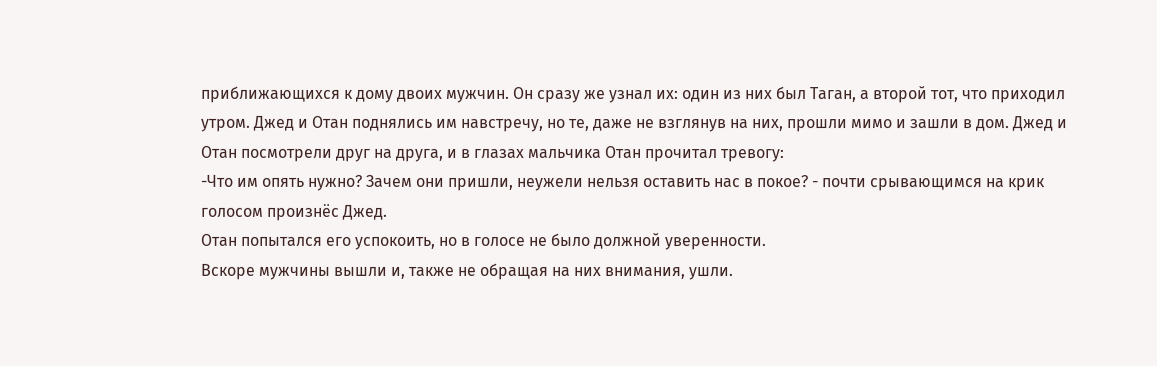приближающихся к дому двоих мужчин. Он сразу же узнал их: один из них был Таган, а второй тот, что приходил утром. Джед и Отан поднялись им навстречу, но те, даже не взглянув на них, прошли мимо и зашли в дом. Джед и Отан посмотрели друг на друга, и в глазах мальчика Отан прочитал тревогу:
-Что им опять нужно? Зачем они пришли, неужели нельзя оставить нас в покое? - почти срывающимся на крик голосом произнёс Джед.
Отан попытался его успокоить, но в голосе не было должной уверенности.
Вскоре мужчины вышли и, также не обращая на них внимания, ушли.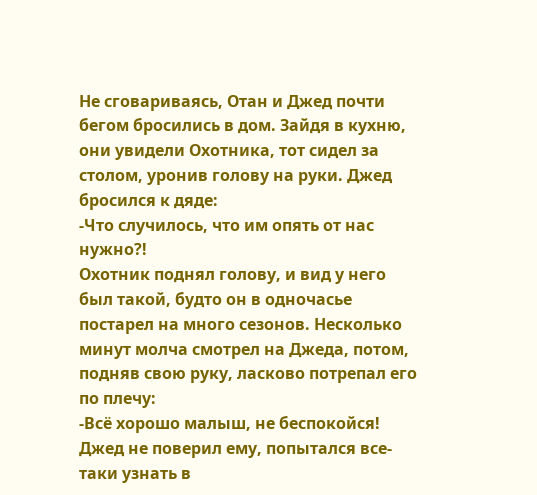Не сговариваясь, Отан и Джед почти бегом бросились в дом. Зайдя в кухню, они увидели Охотника, тот сидел за столом, уронив голову на руки. Джед бросился к дяде:
-Что случилось, что им опять от нас нужно?!
Охотник поднял голову, и вид у него был такой, будто он в одночасье постарел на много сезонов. Несколько минут молча смотрел на Джеда, потом, подняв свою руку, ласково потрепал его по плечу:
-Всё хорошо малыш, не беспокойся!
Джед не поверил ему, попытался все-таки узнать в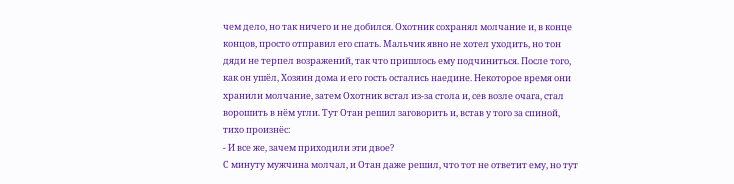чем дело, но так ничего и не добился. Охотник сохранял молчание и, в конце концов, просто отправил его спать. Мальчик явно не хотел уходить, но тон дяди не терпел возражений, так что пришлось ему подчиниться. После того, как он ушёл, Хозяин дома и его гость остались наедине. Некоторое время они хранили молчание, затем Охотник встал из-за стола и, сев возле очага, стал ворошить в нём угли. Тут Отан решил заговорить и, встав у того за спиной, тихо произнёс:
- И все же, зачем приходили эти двое?
С минуту мужчина молчал, и Отан даже решил, что тот не ответит ему, но тут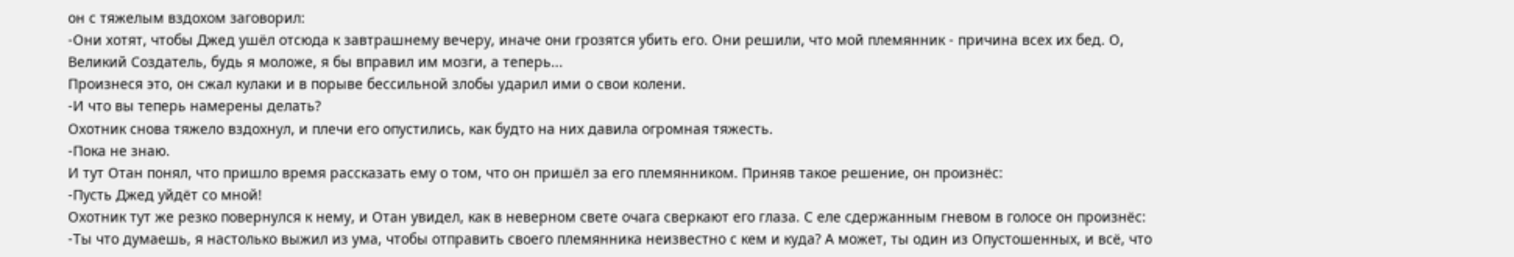он с тяжелым вздохом заговорил:
-Они хотят, чтобы Джед ушёл отсюда к завтрашнему вечеру, иначе они грозятся убить его. Они решили, что мой племянник - причина всех их бед. О, Великий Создатель, будь я моложе, я бы вправил им мозги, а теперь...
Произнеся это, он сжал кулаки и в порыве бессильной злобы ударил ими о свои колени.
-И что вы теперь намерены делать?
Охотник снова тяжело вздохнул, и плечи его опустились, как будто на них давила огромная тяжесть.
-Пока не знаю.
И тут Отан понял, что пришло время рассказать ему о том, что он пришёл за его племянником. Приняв такое решение, он произнёс:
-Пусть Джед уйдёт со мной!
Охотник тут же резко повернулся к нему, и Отан увидел, как в неверном свете очага сверкают его глаза. С еле сдержанным гневом в голосе он произнёс:
-Ты что думаешь, я настолько выжил из ума, чтобы отправить своего племянника неизвестно с кем и куда? А может, ты один из Опустошенных, и всё, что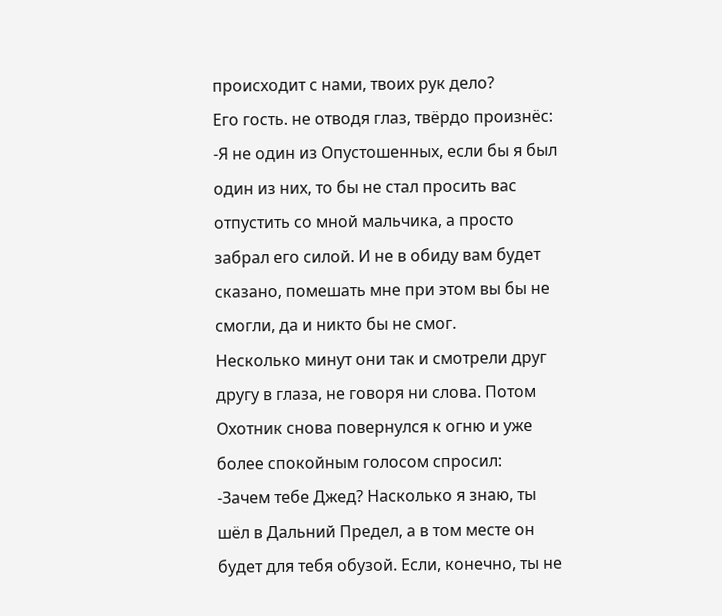происходит с нами, твоих рук дело?
Его гость. не отводя глаз, твёрдо произнёс:
-Я не один из Опустошенных, если бы я был один из них, то бы не стал просить вас отпустить со мной мальчика, а просто забрал его силой. И не в обиду вам будет сказано, помешать мне при этом вы бы не смогли, да и никто бы не смог.
Несколько минут они так и смотрели друг другу в глаза, не говоря ни слова. Потом Охотник снова повернулся к огню и уже более спокойным голосом спросил:
-Зачем тебе Джед? Насколько я знаю, ты шёл в Дальний Предел, а в том месте он будет для тебя обузой. Если, конечно, ты не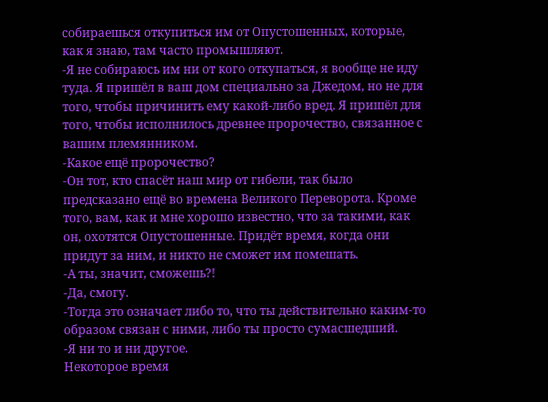собираешься откупиться им от Опустошенных, которые, как я знаю, там часто промышляют.
-Я не собираюсь им ни от кого откупаться, я вообще не иду туда. Я пришёл в ваш дом специально за Джедом, но не для того, чтобы причинить ему какой-либо вред. Я пришёл для того, чтобы исполнилось древнее пророчество, связанное с вашим племянником.
-Какое ещё пророчество?
-Он тот, кто спасёт наш мир от гибели, так было предсказано ещё во времена Великого Переворота. Кроме того, вам, как и мне хорошо известно, что за такими, как он, охотятся Опустошенные. Придёт время, когда они придут за ним, и никто не сможет им помешать.
-А ты, значит, сможешь?!
-Да, смогу.
-Тогда это означает либо то, что ты действительно каким-то образом связан с ними, либо ты просто сумасшедший.
-Я ни то и ни другое.
Некоторое время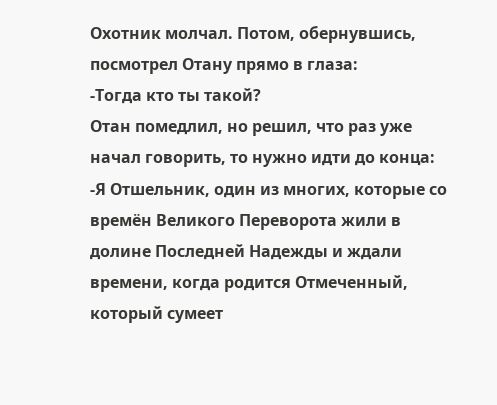Охотник молчал. Потом, обернувшись, посмотрел Отану прямо в глаза:
-Тогда кто ты такой?
Отан помедлил, но решил, что раз уже начал говорить, то нужно идти до конца:
-Я Отшельник, один из многих, которые со времён Великого Переворота жили в долине Последней Надежды и ждали времени, когда родится Отмеченный, который сумеет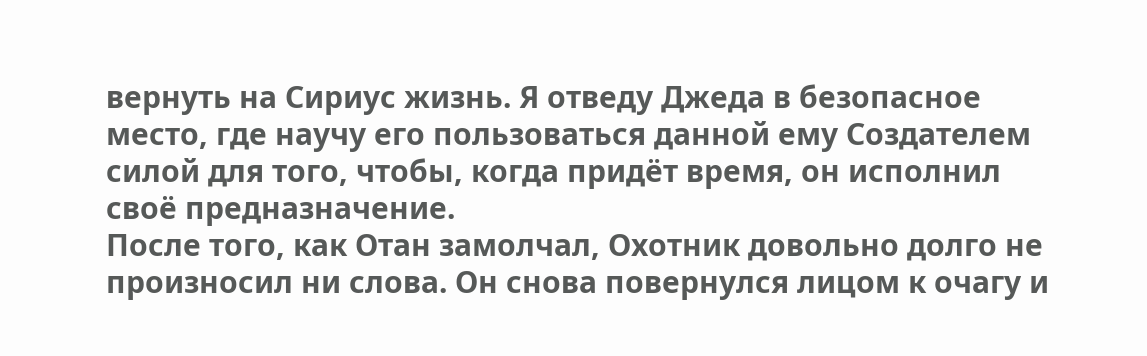вернуть на Сириус жизнь. Я отведу Джеда в безопасное место, где научу его пользоваться данной ему Создателем силой для того, чтобы, когда придёт время, он исполнил своё предназначение.
После того, как Отан замолчал, Охотник довольно долго не произносил ни слова. Он снова повернулся лицом к очагу и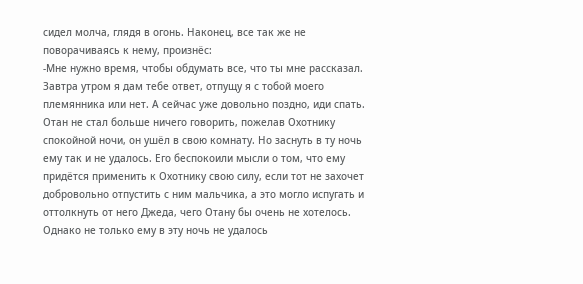сидел молча, глядя в огонь. Наконец, все так же не поворачиваясь к нему, произнёс:
-Мне нужно время, чтобы обдумать все, что ты мне рассказал. Завтра утром я дам тебе ответ, отпущу я с тобой моего племянника или нет. А сейчас уже довольно поздно, иди спать.
Отан не стал больше ничего говорить, пожелав Охотнику спокойной ночи, он ушёл в свою комнату. Но заснуть в ту ночь ему так и не удалось. Его беспокоили мысли о том, что ему придётся применить к Охотнику свою силу, если тот не захочет добровольно отпустить с ним мальчика, а это могло испугать и оттолкнуть от него Джеда, чего Отану бы очень не хотелось. Однако не только ему в эту ночь не удалось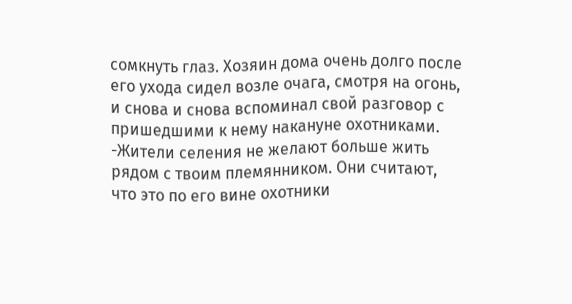сомкнуть глаз. Хозяин дома очень долго после его ухода сидел возле очага, смотря на огонь, и снова и снова вспоминал свой разговор с пришедшими к нему накануне охотниками.
-Жители селения не желают больше жить рядом с твоим племянником. Они считают, что это по его вине охотники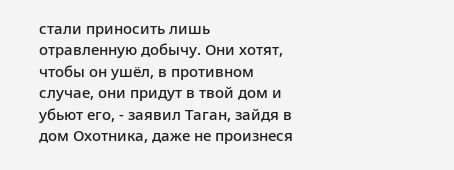стали приносить лишь отравленную добычу. Они хотят, чтобы он ушёл, в противном случае, они придут в твой дом и убьют его, - заявил Таган, зайдя в дом Охотника, даже не произнеся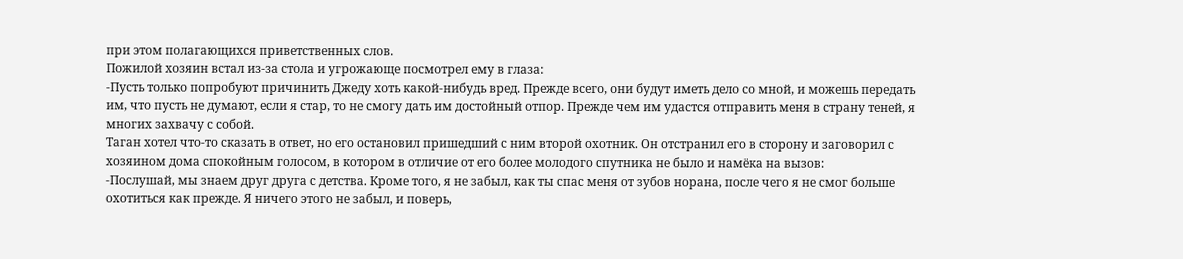при этом полагающихся приветственных слов.
Пожилой хозяин встал из-за стола и угрожающе посмотрел ему в глаза:
-Пусть только попробуют причинить Джеду хоть какой-нибудь вред. Прежде всего, они будут иметь дело со мной, и можешь передать им, что пусть не думают, если я стар, то не смогу дать им достойный отпор. Прежде чем им удастся отправить меня в страну теней, я многих захвачу с собой.
Таган хотел что-то сказать в ответ, но его остановил пришедший с ним второй охотник. Он отстранил его в сторону и заговорил с хозяином дома спокойным голосом, в котором в отличие от его более молодого спутника не было и намёка на вызов:
-Послушай, мы знаем друг друга с детства. Кроме того, я не забыл, как ты спас меня от зубов норана, после чего я не смог больше охотиться как прежде. Я ничего этого не забыл, и поверь,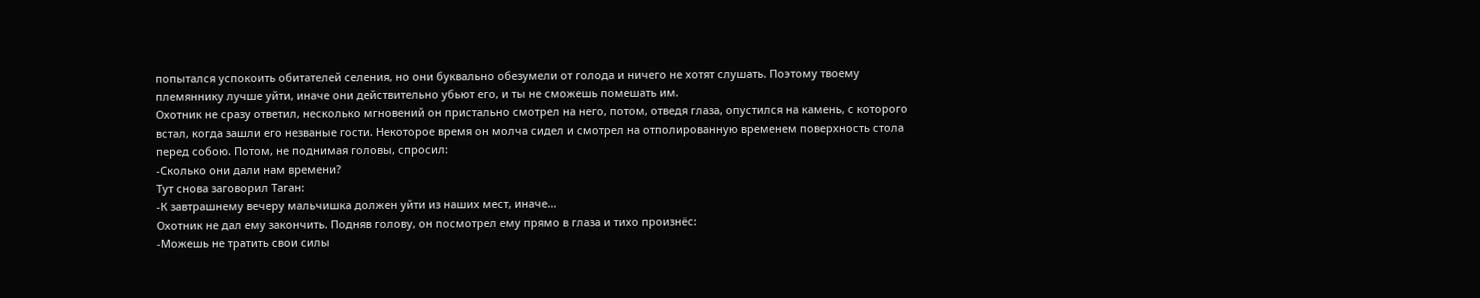попытался успокоить обитателей селения, но они буквально обезумели от голода и ничего не хотят слушать. Поэтому твоему племяннику лучше уйти, иначе они действительно убьют его, и ты не сможешь помешать им.
Охотник не сразу ответил, несколько мгновений он пристально смотрел на него, потом, отведя глаза, опустился на камень, с которого встал, когда зашли его незваные гости. Некоторое время он молча сидел и смотрел на отполированную временем поверхность стола перед собою. Потом, не поднимая головы, спросил:
-Сколько они дали нам времени?
Тут снова заговорил Таган:
-К завтрашнему вечеру мальчишка должен уйти из наших мест, иначе…
Охотник не дал ему закончить. Подняв голову, он посмотрел ему прямо в глаза и тихо произнёс:
-Можешь не тратить свои силы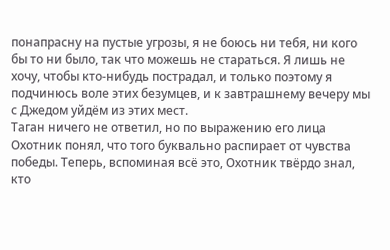понапрасну на пустые угрозы, я не боюсь ни тебя, ни кого бы то ни было, так что можешь не стараться. Я лишь не хочу, чтобы кто-нибудь пострадал, и только поэтому я подчинюсь воле этих безумцев, и к завтрашнему вечеру мы с Джедом уйдём из этих мест.
Таган ничего не ответил, но по выражению его лица Охотник понял, что того буквально распирает от чувства победы. Теперь, вспоминая всё это, Охотник твёрдо знал, кто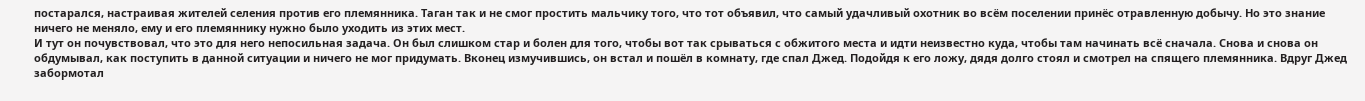постарался, настраивая жителей селения против его племянника. Таган так и не смог простить мальчику того, что тот объявил, что самый удачливый охотник во всём поселении принёс отравленную добычу. Но это знание ничего не меняло, ему и его племяннику нужно было уходить из этих мест.
И тут он почувствовал, что это для него непосильная задача. Он был слишком стар и болен для того, чтобы вот так срываться с обжитого места и идти неизвестно куда, чтобы там начинать всё сначала. Снова и снова он обдумывал, как поступить в данной ситуации и ничего не мог придумать. Вконец измучившись, он встал и пошёл в комнату, где спал Джед. Подойдя к его ложу, дядя долго стоял и смотрел на спящего племянника. Вдруг Джед забормотал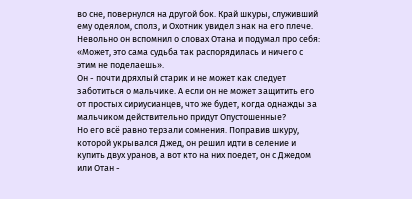во сне, повернулся на другой бок. Край шкуры, служивший ему одеялом, сполз, и Охотник увидел знак на его плече. Невольно он вспомнил о словах Отана и подумал про себя:
«Может, это сама судьба так распорядилась и ничего с этим не поделаешь».
Он - почти дряхлый старик и не может как следует заботиться о мальчике. А если он не может защитить его от простых сириусианцев, что же будет, когда однажды за мальчиком действительно придут Опустошенные?
Но его всё равно терзали сомнения. Поправив шкуру, которой укрывался Джед, он решил идти в селение и купить двух уранов, а вот кто на них поедет, он с Джедом или Отан -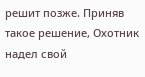решит позже. Приняв такое решение, Охотник надел свой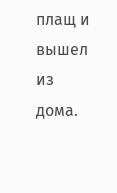плащ и вышел из дома.